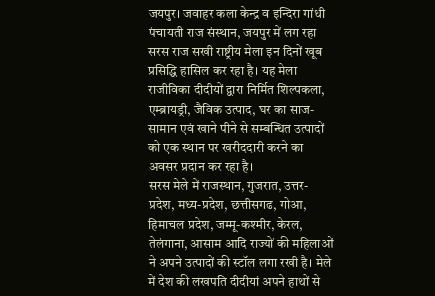जयपुर। जवाहर कला केन्द्र व इन्दिरा गांधी पंचायती राज संस्थान, जयपुर में लग रहा सरस राज सखी राष्ट्रीय मेला इन दिनों खूब प्रसिद्धि हासिल कर रहा है। यह मेला राजीविका दीदीयों द्वारा निर्मित शिल्पकला, एम्ब्रायड्री, जैविक उत्पाद, घर का साज-सामान एवं खाने पीने से सम्बन्धित उत्पादों को एक स्थान पर खरीददारी करने का अवसर प्रदान कर रहा है।
सरस मेले में राजस्थान, गुजरात, उत्तर-प्रदेश, मध्य-प्रदेश, छत्तीसगढ, गोआ, हिमाचल प्रदेश, जम्मू-कश्मीर, केरल, तेलंगाना, आसाम आदि राज्यों की महिलाओं ने अपने उत्पादों की स्टॉल लगा रखी है। मेले में देश की लखपति दीदीयां अपने हाथों से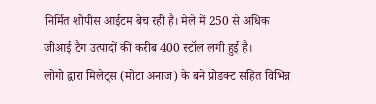निर्मित शोपीस आईटम बेच रही है। मेले में 250 से अधिक जीआई टैग उत्पादों की करीब 400 स्टॉल लगी हुई है।
लोगो द्वारा मिलेट्स (मोटा अनाज) के बने प्रोडक्ट सहित विभिन्न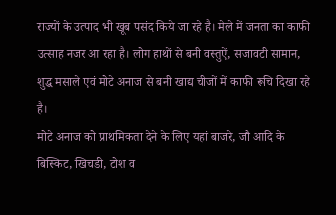राज्यों के उत्पाद भी खूब पसंद किये जा रहे है। मेले में जनता का काफी उत्साह नजर आ रहा है। लोग हाथों से बनी वस्तुऐं, सजावटी सामान, शुद्ध मसाले एवं मोटे अनाज से बनी खाद्य चीजों में काफी रूचि दिखा रहे है।
मोटे अनाज को प्राथमिकता देने के लिए यहां बाजरे, जौ आदि के बिस्किट, खिचडी, टोश व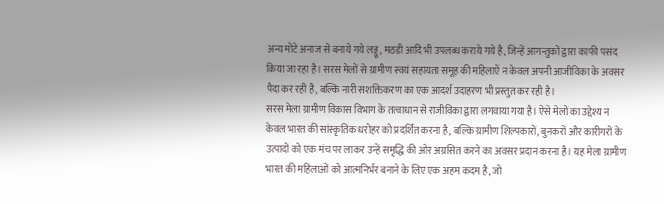अन्य मोटे अनाज से बनाये गये लड्डू, मठडी आदि भी उपलब्ध कराये गये है, जिन्हें आगन्तुकों द्वारा काफी पसंद किया जा रहा है। सरस मेलों से ग्रामीण स्वयं सहायता समूह की महिलाऐं न केवल अपनी आजीविका के अवसर पैदा कर रही है, बल्कि नारी सशक्तिकरण का एक आदर्श उदाहरण भी प्रस्तुत कर रही है।
सरस मेला ग्रामीण विकास विभाग के तत्वाधान से राजीविका द्वारा लगवाया गया है। ऐसे मेलों का उद्देश्य न केवल भारत की सांस्कृतिक धरोहर को प्रदर्शित करना है, बल्कि ग्रामीण शिल्पकारों, बुनकरों और कारीगरों के उत्पादों को एक मंच पर लाकर उन्हें समृद्धि की ओर अग्रसित करने का अवसर प्रदान करना है। यह मेला ग्रामीण भारत की महिलाओं को आत्मनिर्भर बनाने के लिए एक अहम कदम है, जो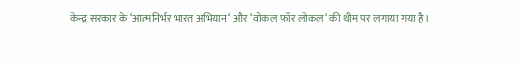केन्द्र सरकार के ‘आत्मनिर्भर भारत अभियान‘ और ‘वोकल फॉर लोकल‘ की थीम पर लगाया गया है।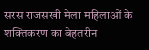सरस राजसखी मेला महिलाओं के शक्तिकरण का बेहतरीन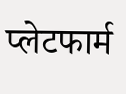प्लेटफार्म